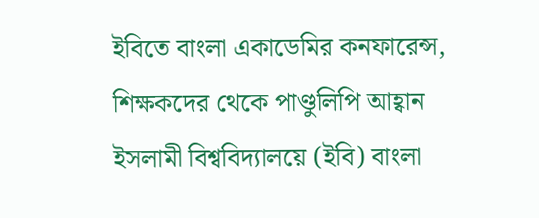ইবিতে বাংলা একাডেমির কনফারেন্স, শিক্ষকদের থেকে পাণ্ডুলিপি আহ্বান
ইসলামী বিশ্ববিদ্যালয়ে (ইবি) বাংলা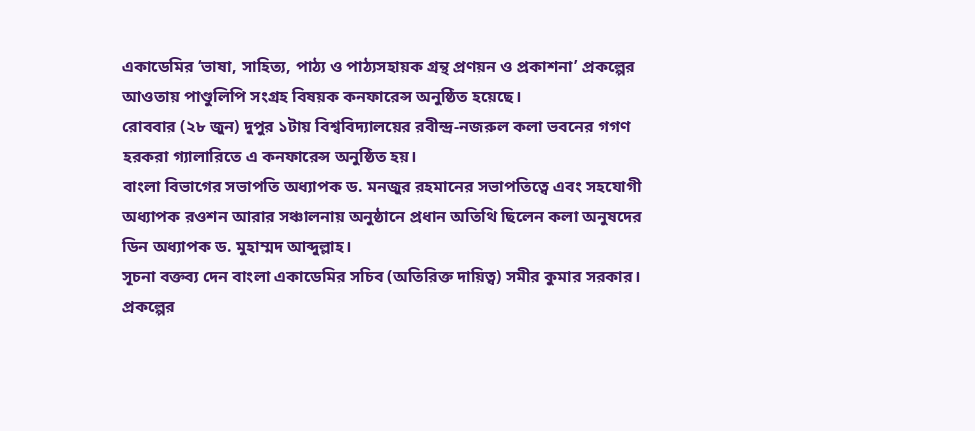একাডেমির ‘ভাষা, সাহিত্য, পাঠ্য ও পাঠ্যসহায়ক গ্রন্থ প্রণয়ন ও প্রকাশনা’ প্রকল্পের আওতায় পাণ্ডুলিপি সংগ্রহ বিষয়ক কনফারেন্স অনুষ্ঠিত হয়েছে।
রোববার (২৮ জুন) দুপুর ১টায় বিশ্ববিদ্যালয়ের রবীন্দ্র-নজরুল কলা ভবনের গগণ হরকরা গ্যালারিতে এ কনফারেন্স অনুষ্ঠিত হয়।
বাংলা বিভাগের সভাপতি অধ্যাপক ড. মনজুর রহমানের সভাপতিত্বে এবং সহযোগী অধ্যাপক রওশন আরার সঞ্চালনায় অনুষ্ঠানে প্রধান অতিথি ছিলেন কলা অনুষদের ডিন অধ্যাপক ড. মুহাম্মদ আব্দুল্লাহ।
সূচনা বক্তব্য দেন বাংলা একাডেমির সচিব (অতিরিক্ত দায়িত্ব) সমীর কুমার সরকার। প্রকল্পের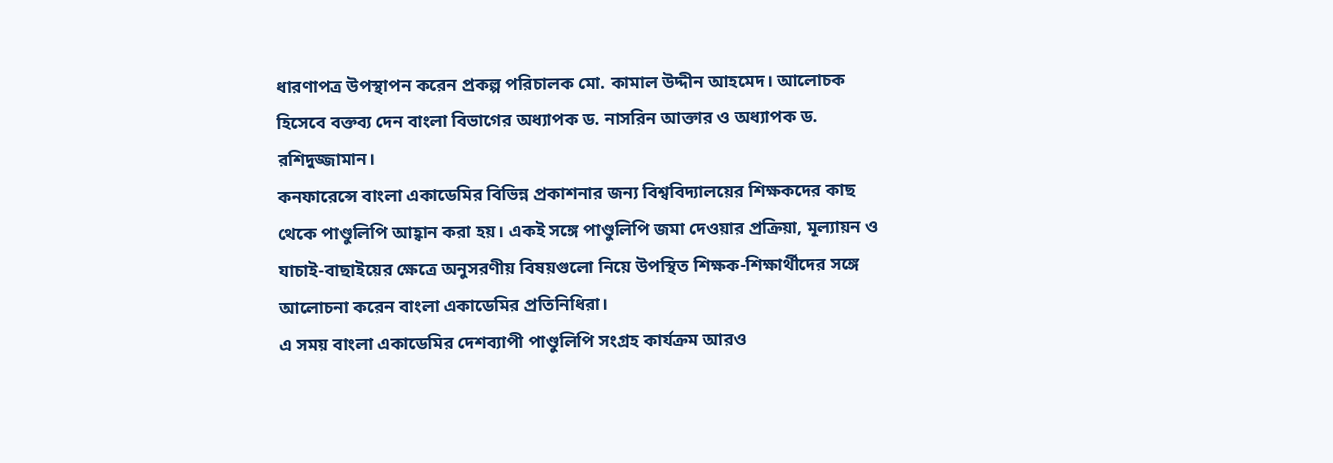ধারণাপত্র উপস্থাপন করেন প্রকল্প পরিচালক মো. কামাল উদ্দীন আহমেদ। আলোচক হিসেবে বক্তব্য দেন বাংলা বিভাগের অধ্যাপক ড. নাসরিন আক্তার ও অধ্যাপক ড. রশিদুজ্জামান।
কনফারেন্সে বাংলা একাডেমির বিভিন্ন প্রকাশনার জন্য বিশ্ববিদ্যালয়ের শিক্ষকদের কাছ থেকে পাণ্ডুলিপি আহ্বান করা হয়। একই সঙ্গে পাণ্ডুলিপি জমা দেওয়ার প্রক্রিয়া, মূল্যায়ন ও যাচাই-বাছাইয়ের ক্ষেত্রে অনুসরণীয় বিষয়গুলো নিয়ে উপস্থিত শিক্ষক-শিক্ষার্থীদের সঙ্গে আলোচনা করেন বাংলা একাডেমির প্রতিনিধিরা।
এ সময় বাংলা একাডেমির দেশব্যাপী পাণ্ডুলিপি সংগ্রহ কার্যক্রম আরও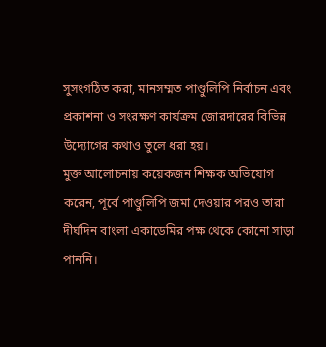সুসংগঠিত করা, মানসম্মত পাণ্ডুলিপি নির্বাচন এবং প্রকাশনা ও সংরক্ষণ কার্যক্রম জোরদারের বিভিন্ন উদ্যোগের কথাও তুলে ধরা হয়।
মুক্ত আলোচনায় কয়েকজন শিক্ষক অভিযোগ করেন, পূর্বে পাণ্ডুলিপি জমা দেওয়ার পরও তারা দীর্ঘদিন বাংলা একাডেমির পক্ষ থেকে কোনো সাড়া পাননি।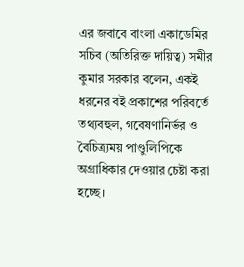এর জবাবে বাংলা একাডেমির সচিব (অতিরিক্ত দায়িত্ব) সমীর কুমার সরকার বলেন, একই ধরনের বই প্রকাশের পরিবর্তে তথ্যবহুল, গবেষণানির্ভর ও বৈচিত্র্যময় পাণ্ডুলিপিকে অগ্রাধিকার দেওয়ার চেষ্টা করা হচ্ছে।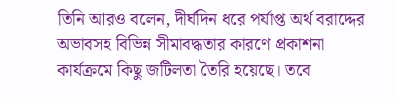তিনি আরও বলেন, দীর্ঘদিন ধরে পর্যাপ্ত অর্থ বরাদ্দের অভাবসহ বিভিন্ন সীমাবদ্ধতার কারণে প্রকাশনা কার্যক্রমে কিছু জটিলতা তৈরি হয়েছে। তবে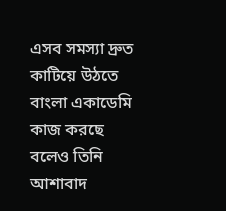এসব সমস্যা দ্রুত কাটিয়ে উঠতে বাংলা একাডেমি কাজ করছে বলেও তিনি আশাবাদ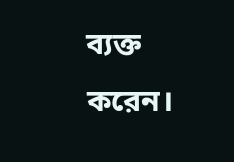ব্যক্ত করেন।